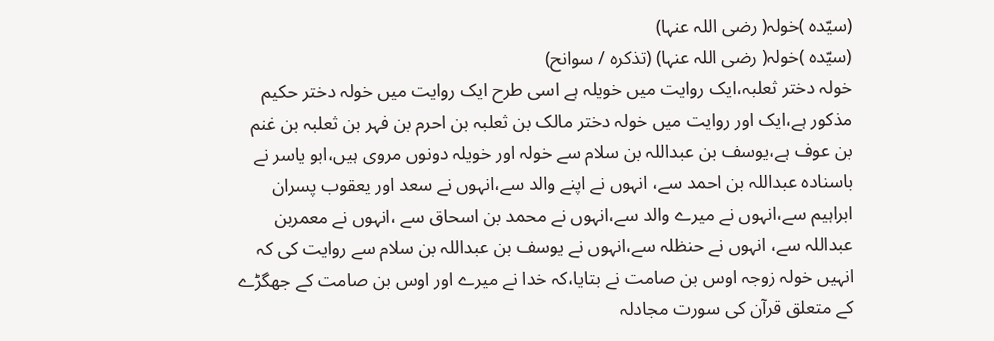(سیّدہ )خولہ( رضی اللہ عنہا)
(سیّدہ )خولہ( رضی اللہ عنہا) (تذکرہ / سوانح)
خولہ دختر ثعلبہ،ایک روایت میں خویلہ ہے اسی طرح ایک روایت میں خولہ دختر حکیم مذکور ہے،ایک اور روایت میں خولہ دختر مالک بن ثعلبہ بن احرم بن فہر بن ثعلبہ بن غنم بن عوف ہے،یوسف بن عبداللہ بن سلام سے خولہ اور خویلہ دونوں مروی ہیں،ابو یاسر نے باسنادہ عبداللہ بن احمد سے، انہوں نے اپنے والد سے،انہوں نے سعد اور یعقوب پسران ابراہیم سے،انہوں نے میرے والد سے،انہوں نے محمد بن اسحاق سے ،انہوں نے معمربن عبداللہ سے، انہوں نے حنظلہ سے،انہوں نے یوسف بن عبداللہ بن سلام سے روایت کی کہ انہیں خولہ زوجہ اوس بن صامت نے بتایا،کہ خدا نے میرے اور اوس بن صامت کے جھگڑے کے متعلق قرآن کی سورت مجادلہ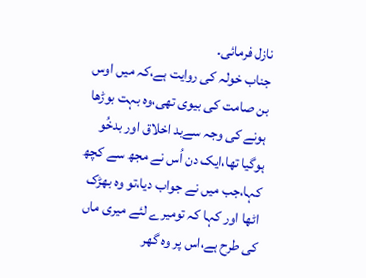نازل فرمائی۔
جناب خولہ کی روایت ہے،کہ میں اوس بن صامت کی بیوی تھی،وہ بہت بوڑھا ہونے کی وجہ سےبد اخلاق اور بدخُو ہوگیا تھا،ایک دن اُس نے مجھ سے کچھ کہا،جب میں نے جواب دیا،تو وہ بھڑک اٹھا اور کہا کہ تومیرے لئے میری ماں کی طرح ہے،اس پر وہ گھر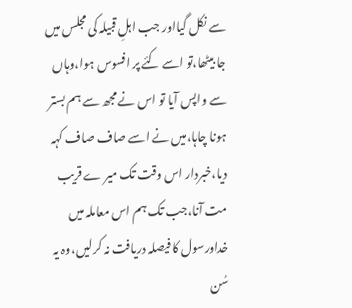سے نکل گیااور جب اہلِ قبیلہ کی مجلس میں جا بیٹھا،تو اسے کئے پر افسوس ہوا،وہاں سے واپس آیا تو اس نے مجھ سے ہم بستر ہونا چاہا،میں نے اسے صاف صاف کہہ دیا،خبردار اس وقت تک میر ے قریب مت آنا،جب تک ہم اس معاملہ میں خداورسول کا فیصلہ دریافت نہ کرلیں،وہ یہ سُن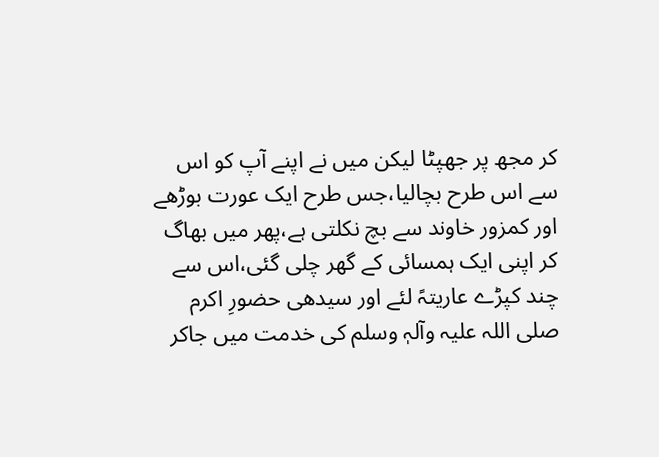کر مجھ پر جھپٹا لیکن میں نے اپنے آپ کو اس سے اس طرح بچالیا،جس طرح ایک عورت بوڑھے اور کمزور خاوند سے بچ نکلتی ہے،پھر میں بھاگ کر اپنی ایک ہمسائی کے گھر چلی گئی،اس سے چند کپڑے عاریتہً لئے اور سیدھی حضورِ اکرم صلی اللہ علیہ وآلہٖ وسلم کی خدمت میں جاکر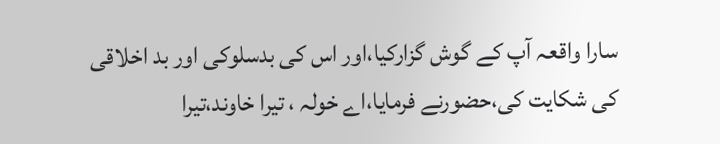سارا واقعہ آپ کے گوش گزارکیا،اور اس کی بدسلوکی اور بد اخلاقی کی شکایت کی،حضورنے فرمایا،اے خولہ ، تیرا خاوند،تیرا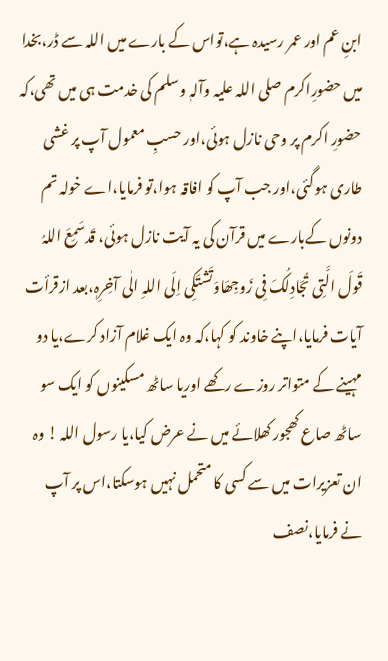ابنِ عم اور عمر رسیدہ ہے،تواس کے بارے میں اللہ سے ڈر،بخدا میں حضورِاکرم صلی اللہ علیہ وآلہٖ وسلم کی خدمت ہی میں تھی،کہ حضورِ اکرم پر وحی نازل ہوئی،اور حسبِ معمول آپ پر غشی طاری ہوگئی،اور جب آپ کو افاقہ ہوا،تو فرمایا،اے خولہ تم دونوں کےبارے میں قرآن کی یہ آیت نازل ہوئی، قَدسَمِعَ اللہُ قَولَ الَّتِی تُجَادِلُکَ فِی زَوجِھَاوَتَشتَکِی اِلَی اللہِ الٰی آخِرِہٖ،بعد ازقرأت آیات فرمایا،اپنے خاوند کو کہا،کہ وہ ایک غلام آزاد کرے،یا دو مہینے کے متواتر روزے رکھے اوریا ساٹھ مسکینوں کو ایک سو ساٹھ صاع کھجور کھلائے میں نے عرض کیا،یا رسول اللہ ! وہ ان تعزیرات میں سے کسی کا متحمل نہیں ہوسکتا،اس پر آپ نے فرمایا،نصف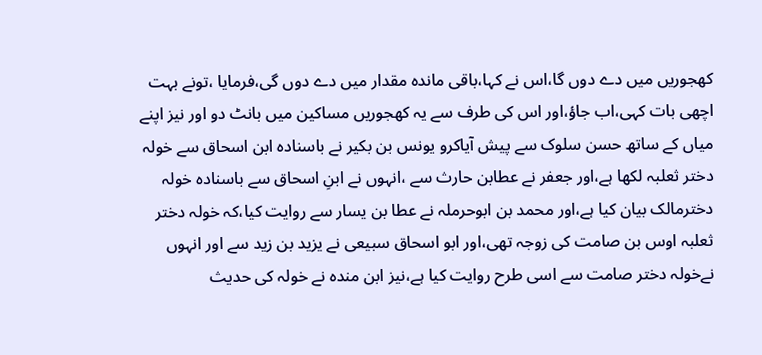کھجوریں میں دے دوں گا،اس نے کہا،باقی ماندہ مقدار میں دے دوں گی،فرمایا ،تونے بہت اچھی بات کہی،اب جاؤ،اور اس کی طرف سے یہ کھجوریں مساکین میں بانٹ دو اور نیز اپنے میاں کے ساتھ حسن سلوک سے پیش آیاکرو یونس بن بکیر نے باسنادہ ابن اسحاق سے خولہ دختر ثعلبہ لکھا ہے،اور جعفر نے عطابن حارث سے ،انہوں نے ابنِ اسحاق سے باسنادہ خولہ دخترمالک بیان کیا ہے،اور محمد بن ابوحرملہ نے عطا بن یسار سے روایت کیا،کہ خولہ دختر ثعلبہ اوس بن صامت کی زوجہ تھی،اور ابو اسحاق سبیعی نے یزید بن زید سے اور انہوں نےخولہ دختر صامت سے اسی طرح روایت کیا ہے،نیز ابن مندہ نے خولہ کی حدیث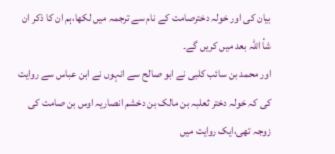بیان کی اور خولہ دخترصامت کے نام سے ترجمہ میں لکھا،ہم ان کا ذکر ان شأ اللہ بعد میں کریں گے۔
اور محمد بن سائب کلبی نے ابو صالح سے انہوں نے ابن عباس سے روایت کی کہ خولہ دختر ثعلبہ بن مالک بن دخشم انصاریہ اوس بن صامت کی زوجہ تھی،ایک روایت میں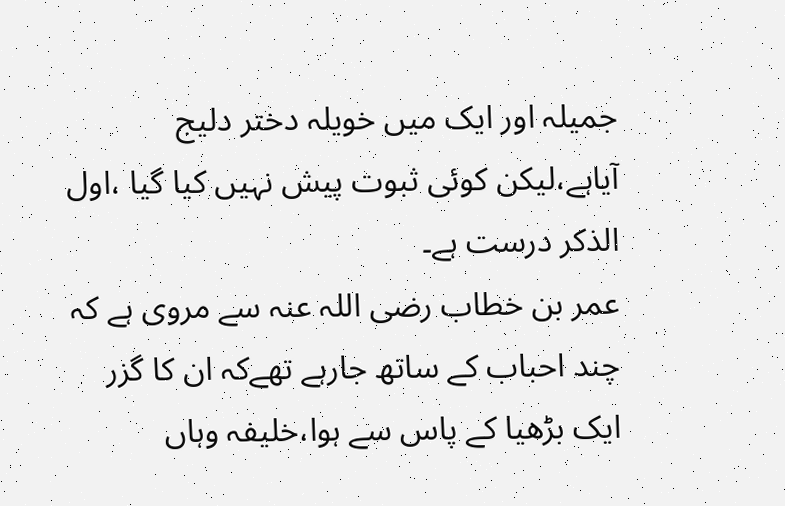جمیلہ اور ایک میں خویلہ دختر دلیج آیاہے،لیکن کوئی ثبوت پیش نہیں کیا گیا ،اول الذکر درست ہے۔
عمر بن خطاب رضی اللہ عنہ سے مروی ہے کہ چند احباب کے ساتھ جارہے تھےکہ ان کا گزر ایک بڑھیا کے پاس سے ہوا،خلیفہ وہاں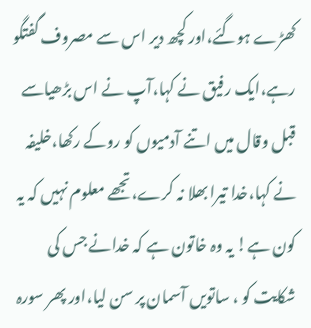کھڑے ہوگئے،اور کچھ دیر اس سے مصروف گفتگو رہے،ایک رفیق نے کہا،آپ نے اس بڑھیاسے قبل وقال میں اتنے آدمیوں کو روکے رکھا،خلیفہ نے کہا،خدا تیرا بھلا نہ کرے،تجھے معلوم نہیں کہ یہ کون ہے! یہ وہ خاتون ہے کہ خدانے جس کی شکایت کو ، ساتویں آسمان پر سن لیا،اور پھر سورہ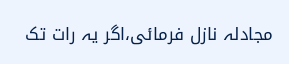مجادلہ نازل فرمائی،اگر یہ رات تک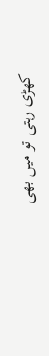کھڑی رہتی تو میں بھی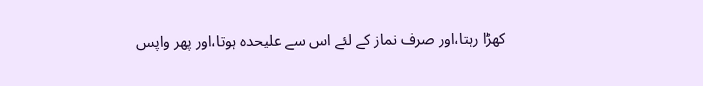کھڑا رہتا،اور صرف نماز کے لئے اس سے علیحدہ ہوتا،اور پھر واپس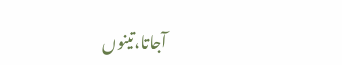آجاتا،تینوں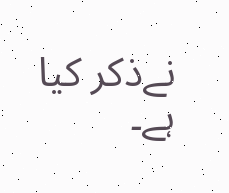نےذکر کیا ہے۔